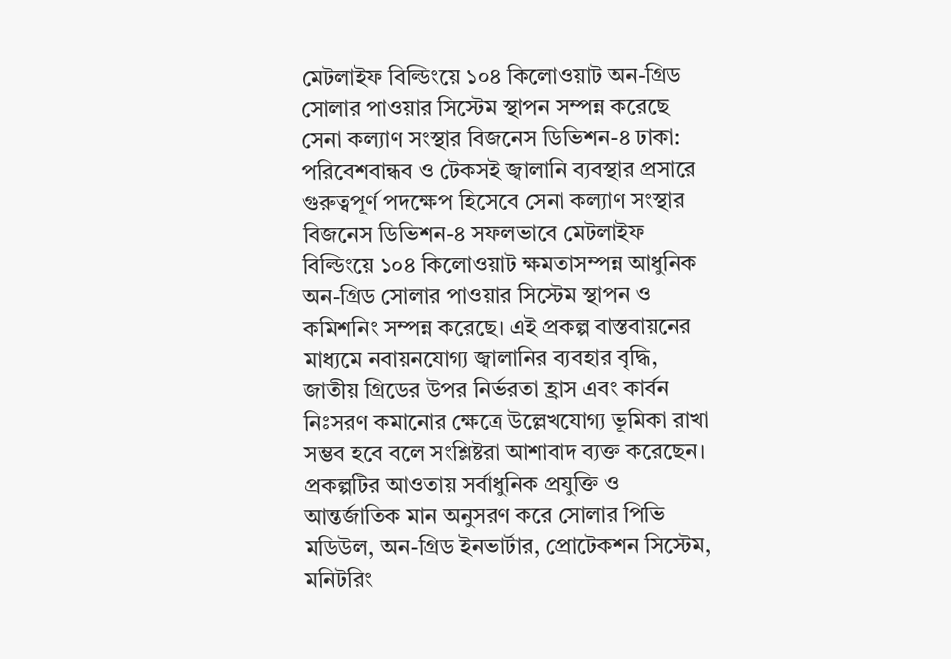মেটলাইফ বিল্ডিংয়ে ১০৪ কিলোওয়াট অন-গ্রিড সোলার পাওয়ার সিস্টেম স্থাপন সম্পন্ন করেছে সেনা কল্যাণ সংস্থার বিজনেস ডিভিশন-৪ ঢাকা: পরিবেশবান্ধব ও টেকসই জ্বালানি ব্যবস্থার প্রসারে গুরুত্বপূর্ণ পদক্ষেপ হিসেবে সেনা কল্যাণ সংস্থার বিজনেস ডিভিশন-৪ সফলভাবে মেটলাইফ বিল্ডিংয়ে ১০৪ কিলোওয়াট ক্ষমতাসম্পন্ন আধুনিক অন-গ্রিড সোলার পাওয়ার সিস্টেম স্থাপন ও কমিশনিং সম্পন্ন করেছে। এই প্রকল্প বাস্তবায়নের মাধ্যমে নবায়নযোগ্য জ্বালানির ব্যবহার বৃদ্ধি, জাতীয় গ্রিডের উপর নির্ভরতা হ্রাস এবং কার্বন নিঃসরণ কমানোর ক্ষেত্রে উল্লেখযোগ্য ভূমিকা রাখা সম্ভব হবে বলে সংশ্লিষ্টরা আশাবাদ ব্যক্ত করেছেন। প্রকল্পটির আওতায় সর্বাধুনিক প্রযুক্তি ও আন্তর্জাতিক মান অনুসরণ করে সোলার পিভি মডিউল, অন-গ্রিড ইনভার্টার, প্রোটেকশন সিস্টেম, মনিটরিং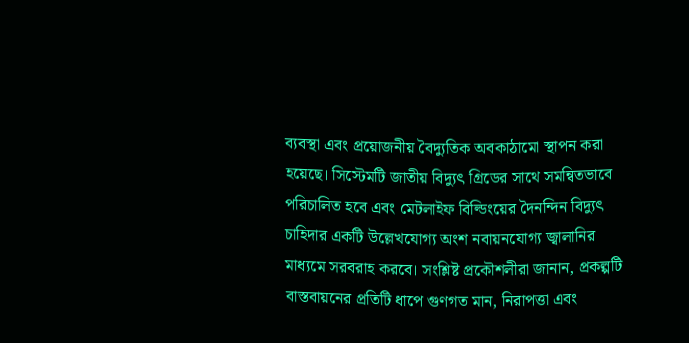ব্যবস্থা এবং প্রয়োজনীয় বৈদ্যুতিক অবকাঠামো স্থাপন করা হয়েছে। সিস্টেমটি জাতীয় বিদ্যুৎ গ্রিডের সাথে সমন্বিতভাবে পরিচালিত হবে এবং মেটলাইফ বিল্ডিংয়ের দৈনন্দিন বিদ্যুৎ চাহিদার একটি উল্লেখযোগ্য অংশ নবায়নযোগ্য জ্বালানির মাধ্যমে সরবরাহ করবে। সংশ্লিষ্ট প্রকৌশলীরা জানান, প্রকল্পটি বাস্তবায়নের প্রতিটি ধাপে গুণগত মান, নিরাপত্তা এবং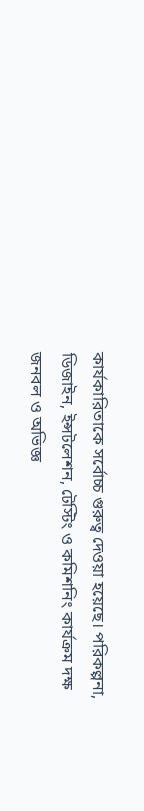কার্যকারিতাকে সর্বোচ্চ গুরুত্ব দেওয়া হয়েছে। পরিকল্পনা, ডিজাইন, ইন্সটলেশন, টেস্টিং ও কমিশনিং কার্যক্রম দক্ষ জনবল ও অভিজ্ঞ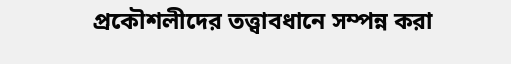প্রকৌশলীদের তত্ত্বাবধানে সম্পন্ন করা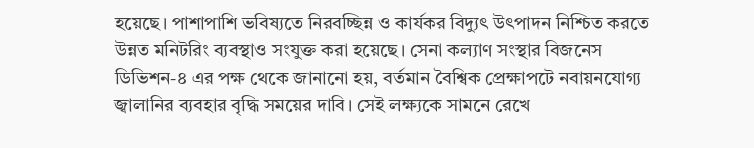হয়েছে। পাশাপাশি ভবিষ্যতে নিরবচ্ছিন্ন ও কার্যকর বিদ্যুৎ উৎপাদন নিশ্চিত করতে উন্নত মনিটরিং ব্যবস্থাও সংযুক্ত করা হয়েছে। সেনা কল্যাণ সংস্থার বিজনেস ডিভিশন-৪ এর পক্ষ থেকে জানানো হয়, বর্তমান বৈশ্বিক প্রেক্ষাপটে নবায়নযোগ্য জ্বালানির ব্যবহার বৃদ্ধি সময়ের দাবি। সেই লক্ষ্যকে সামনে রেখে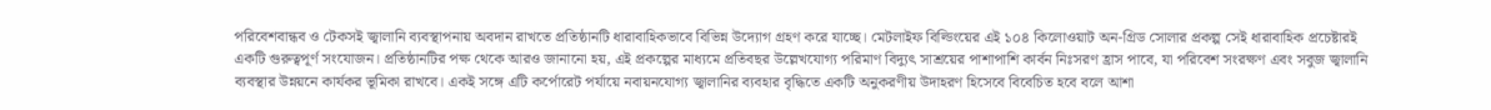পরিবেশবান্ধব ও টেকসই জ্বালানি ব্যবস্থাপনায় অবদান রাখতে প্রতিষ্ঠানটি ধারাবাহিকভাবে বিভিন্ন উদ্যোগ গ্রহণ করে যাচ্ছে। মেটলাইফ বিল্ডিংয়ের এই ১০৪ কিলোওয়াট অন-গ্রিড সোলার প্রকল্প সেই ধারাবাহিক প্রচেষ্টারই একটি গুরুত্বপূর্ণ সংযোজন। প্রতিষ্ঠানটির পক্ষ থেকে আরও জানানো হয়, এই প্রকল্পের মাধ্যমে প্রতিবছর উল্লেখযোগ্য পরিমাণ বিদ্যুৎ সাশ্রয়ের পাশাপাশি কার্বন নিঃসরণ হ্রাস পাবে, যা পরিবেশ সংরক্ষণ এবং সবুজ জ্বালানি ব্যবস্থার উন্নয়নে কার্যকর ভূমিকা রাখবে। একই সঙ্গে এটি কর্পোরেট পর্যায়ে নবায়নযোগ্য জ্বালানির ব্যবহার বৃদ্ধিতে একটি অনুকরণীয় উদাহরণ হিসেবে বিবেচিত হবে বলে আশা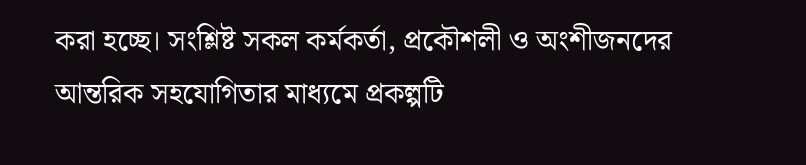করা হচ্ছে। সংশ্লিষ্ট সকল কর্মকর্তা, প্রকৌশলী ও অংশীজনদের আন্তরিক সহযোগিতার মাধ্যমে প্রকল্পটি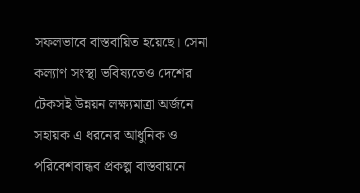সফলভাবে বাস্তবায়িত হয়েছে। সেনা কল্যাণ সংস্থা ভবিষ্যতেও দেশের টেকসই উন্নয়ন লক্ষ্যমাত্রা অর্জনে সহায়ক এ ধরনের আধুনিক ও পরিবেশবান্ধব প্রকল্প বাস্তবায়নে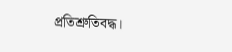প্রতিশ্রুতিবদ্ধ।